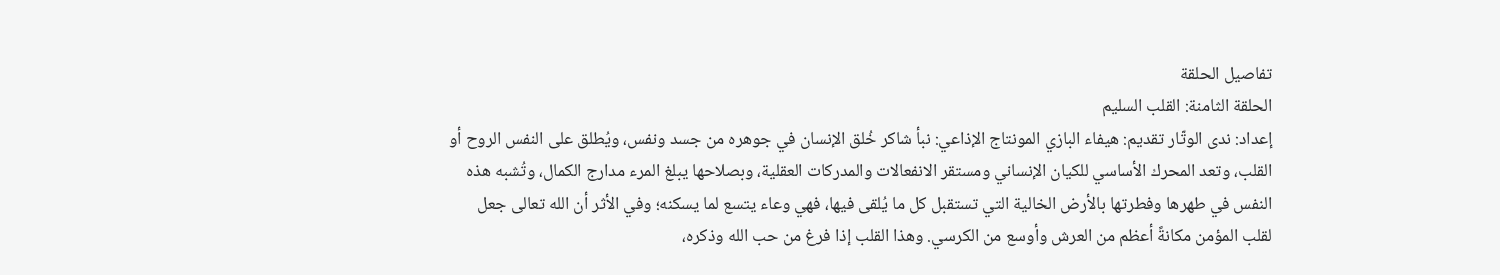تفاصيل الحلقة
الحلقة الثامنة: القلب السليم
إعداد: ندى الوتّار تقديم: هيفاء البازي المونتاج الإذاعي: نبأ شاكر خُلق الإنسان في جوهره من جسد ونفس، ويُطلق على النفس الروح أو القلب، وتعد المحرك الأساسي للكيان الإنساني ومستقر الانفعالات والمدركات العقلية، وبصلاحها يبلغ المرء مدارج الكمال، وتُشبه هذه النفس في طهرها وفطرتها بالأرض الخالية التي تستقبل كل ما يُلقى فيها، فهي وعاء يتسع لما يسكنه؛ وفي الأثر أن الله تعالى جعل لقلب المؤمن مكانةً أعظم من العرش وأوسع من الكرسي. وهذا القلب إذا فرغ من حب الله وذكره،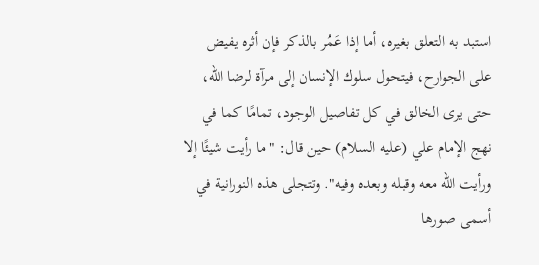استبد به التعلق بغيره، أما إذا عَمُر بالذكر فإن أثره يفيض على الجوارح، فيتحول سلوك الإنسان إلى مرآة لرضا الله، حتى يرى الخالق في كل تفاصيل الوجود، تمامًا كما في نهج الإمام علي (عليه السلام) حين قال: "ما رأيت شيئًا إلا ورأيت الله معه وقبله وبعده وفيه". وتتجلى هذه النورانية في أسمى صورها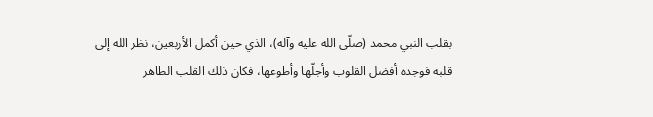بقلب النبي محمد (صلّى الله عليه وآله)، الذي حين أكمل الأربعين، نظر الله إلى قلبه فوجده أفضل القلوب وأجلّها وأطوعها، فكان ذلك القلب الطاهر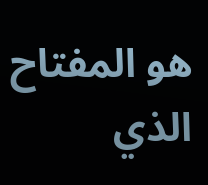هو المفتاح الذي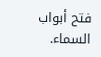فتح أبواب السماء.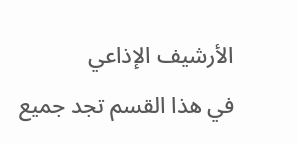الأرشيف الإذاعي
في هذا القسم تجد جميع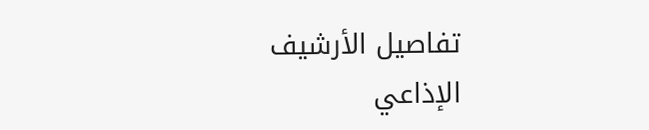تفاصيل الأرشيف الإذاعي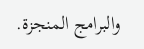والبرامج المنجزة.